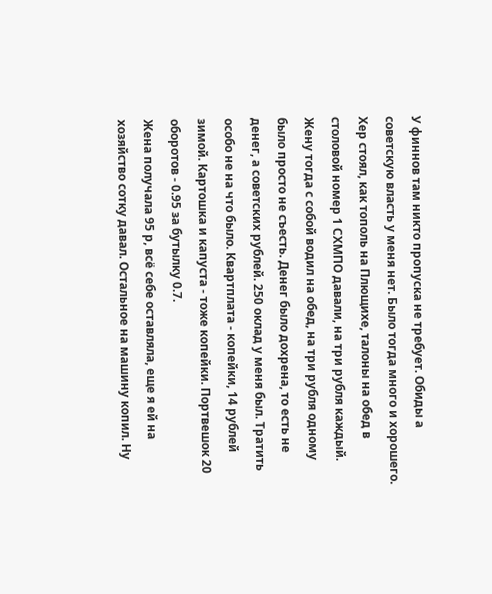У финнов там никто пропуска не требует. Обиды а советскую власть у меня нет. Было тогда много и хорошего. Хер стоял, как тополь на Плющихе, талоны на обед в столовой номер 1 СХМПО давали, на три рубля каждый. Жену тогда с собой водил на обед, на три рубля одному было просто не съесть. Денег было дохрена, то есть не денег, а советских рублей. 250 оклад у меня был. Тратить особо не на что было. Квартплата - копейки, 14 рублей зимой. Картошка и капуста - тоже копейки. Портвешок 20 оборотов - 0.95 за бутылку 0.7.
Жена получала 95 р, всё себе оставляла, еще я ей на хозяйство сотку давал. Остальное на машину копил. Ну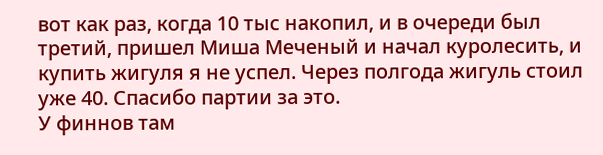вот как раз, когда 10 тыс накопил, и в очереди был третий, пришел Миша Меченый и начал куролесить, и купить жигуля я не успел. Через полгода жигуль стоил уже 40. Спасибо партии за это.
У финнов там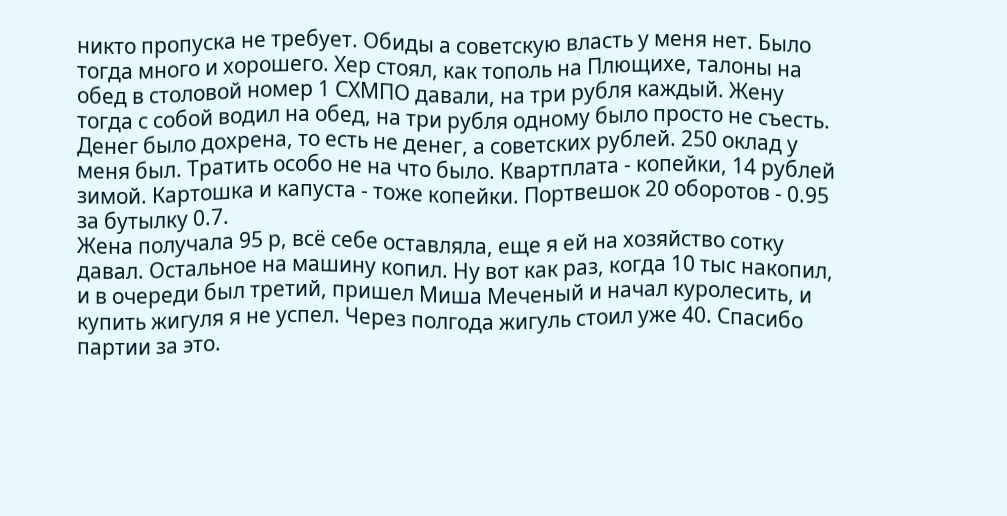никто пропуска не требует. Обиды а советскую власть у меня нет. Было тогда много и хорошего. Хер стоял, как тополь на Плющихе, талоны на обед в столовой номер 1 СХМПО давали, на три рубля каждый. Жену тогда с собой водил на обед, на три рубля одному было просто не съесть. Денег было дохрена, то есть не денег, а советских рублей. 250 оклад у меня был. Тратить особо не на что было. Квартплата - копейки, 14 рублей зимой. Картошка и капуста - тоже копейки. Портвешок 20 оборотов - 0.95 за бутылку 0.7.
Жена получала 95 р, всё себе оставляла, еще я ей на хозяйство сотку давал. Остальное на машину копил. Ну вот как раз, когда 10 тыс накопил, и в очереди был третий, пришел Миша Меченый и начал куролесить, и купить жигуля я не успел. Через полгода жигуль стоил уже 40. Спасибо партии за это.